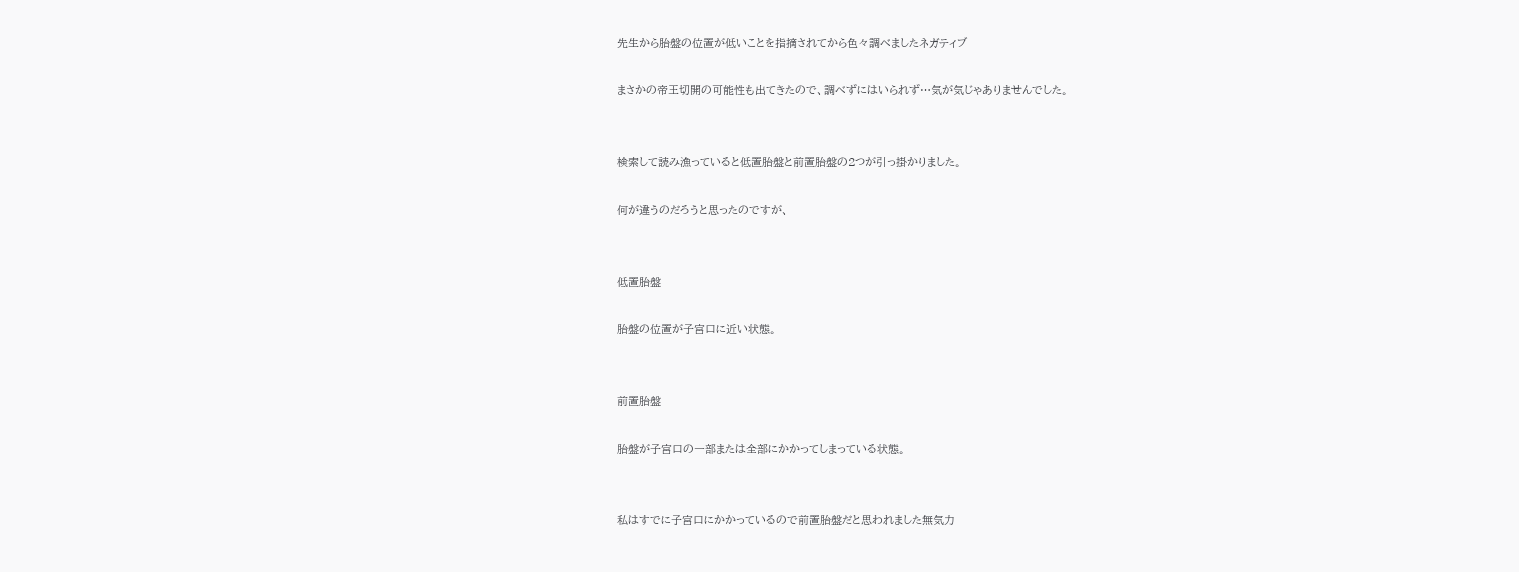先生から胎盤の位置が低いことを指摘されてから色々調べましたネガティブ

まさかの帝王切開の可能性も出てきたので、調べずにはいられず…気が気じゃありませんでした。


検索して読み漁っていると低置胎盤と前置胎盤の2つが引っ掛かりました。

何が違うのだろうと思ったのですが、


低置胎盤

胎盤の位置が子宮口に近い状態。


前置胎盤

胎盤が子宮口の一部または全部にかかってしまっている状態。


私はすでに子宮口にかかっているので前置胎盤だと思われました無気力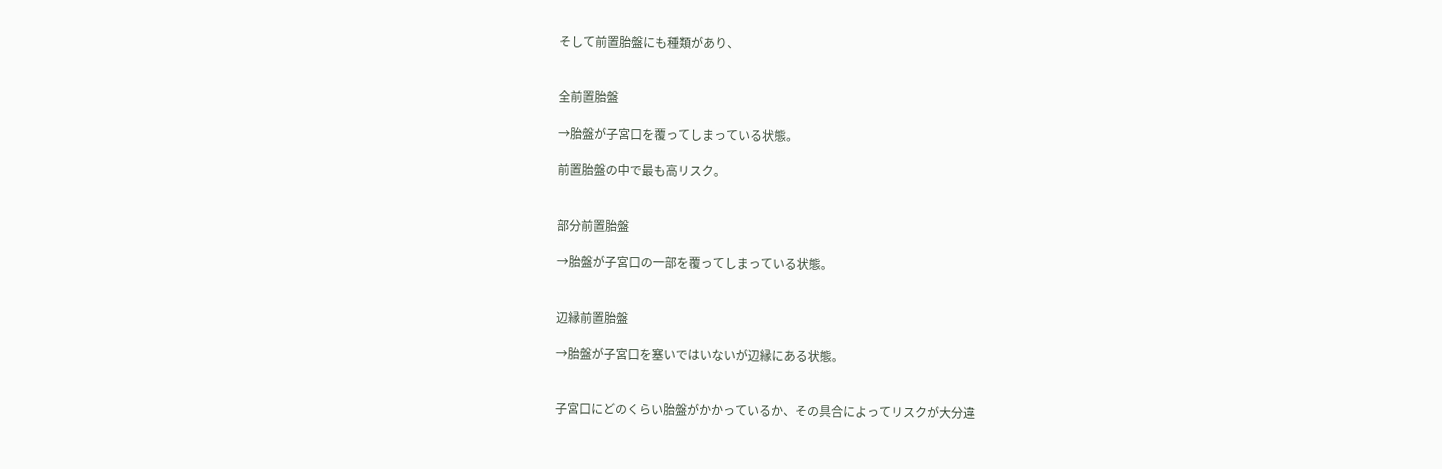そして前置胎盤にも種類があり、


全前置胎盤

→胎盤が子宮口を覆ってしまっている状態。

前置胎盤の中で最も高リスク。


部分前置胎盤

→胎盤が子宮口の一部を覆ってしまっている状態。


辺縁前置胎盤

→胎盤が子宮口を塞いではいないが辺縁にある状態。


子宮口にどのくらい胎盤がかかっているか、その具合によってリスクが大分違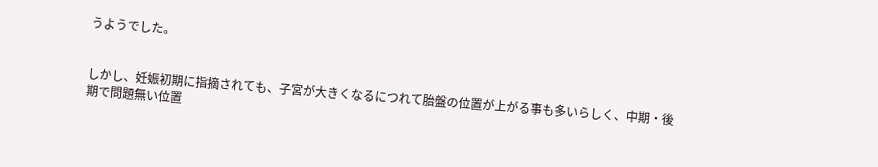うようでした。


しかし、妊娠初期に指摘されても、子宮が大きくなるにつれて胎盤の位置が上がる事も多いらしく、中期・後期で問題無い位置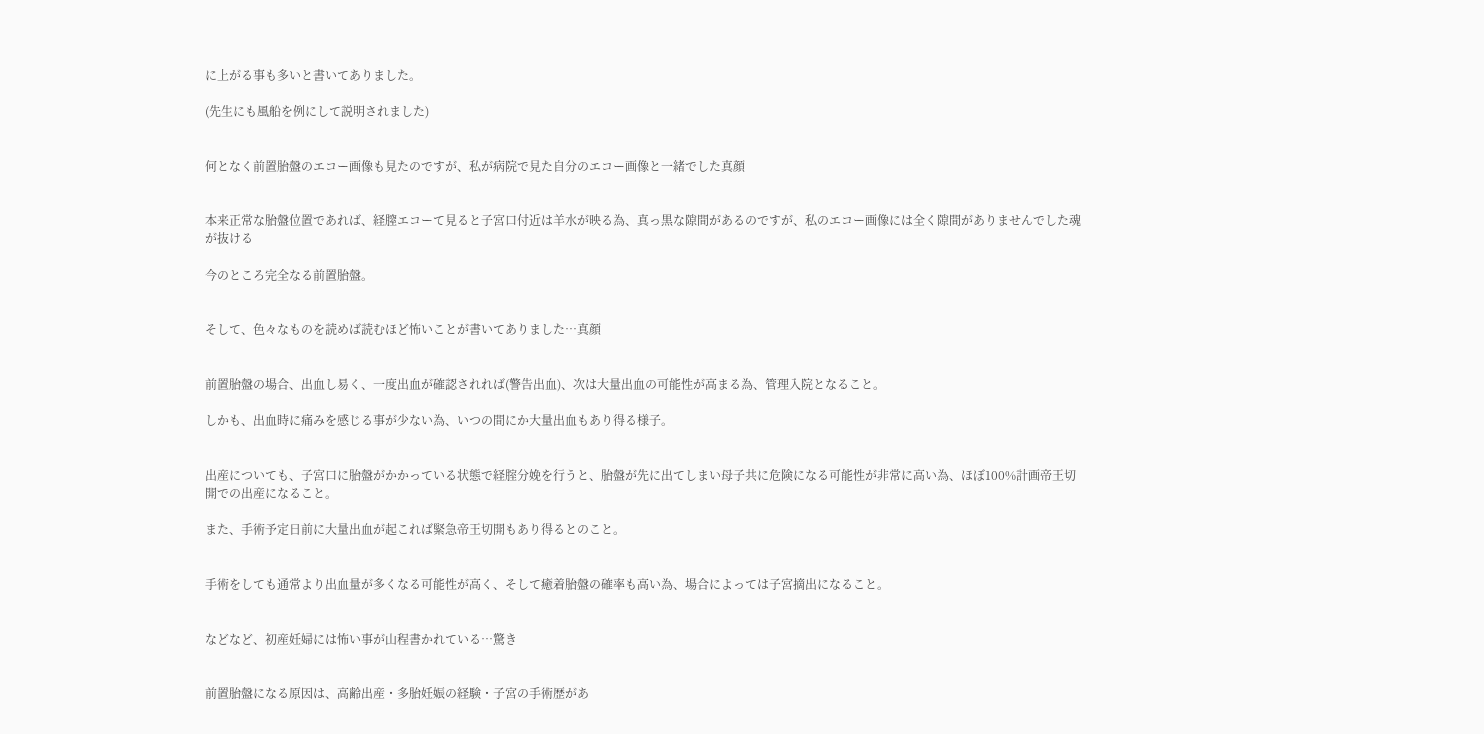に上がる事も多いと書いてありました。

(先生にも風船を例にして説明されました)


何となく前置胎盤のエコー画像も見たのですが、私が病院で見た自分のエコー画像と一緒でした真顔


本来正常な胎盤位置であれば、経膣エコーて見ると子宮口付近は羊水が映る為、真っ黒な隙間があるのですが、私のエコー画像には全く隙間がありませんでした魂が抜ける

今のところ完全なる前置胎盤。


そして、色々なものを読めば読むほど怖いことが書いてありました…真顔


前置胎盤の場合、出血し易く、一度出血が確認されれば(警告出血)、次は大量出血の可能性が高まる為、管理入院となること。

しかも、出血時に痛みを感じる事が少ない為、いつの間にか大量出血もあり得る様子。


出産についても、子宮口に胎盤がかかっている状態で経腟分娩を行うと、胎盤が先に出てしまい母子共に危険になる可能性が非常に高い為、ほぼ100%計画帝王切開での出産になること。

また、手術予定日前に大量出血が起これば緊急帝王切開もあり得るとのこと。


手術をしても通常より出血量が多くなる可能性が高く、そして癒着胎盤の確率も高い為、場合によっては子宮摘出になること。


などなど、初産妊婦には怖い事が山程書かれている…驚き


前置胎盤になる原因は、高齢出産・多胎妊娠の経験・子宮の手術歴があ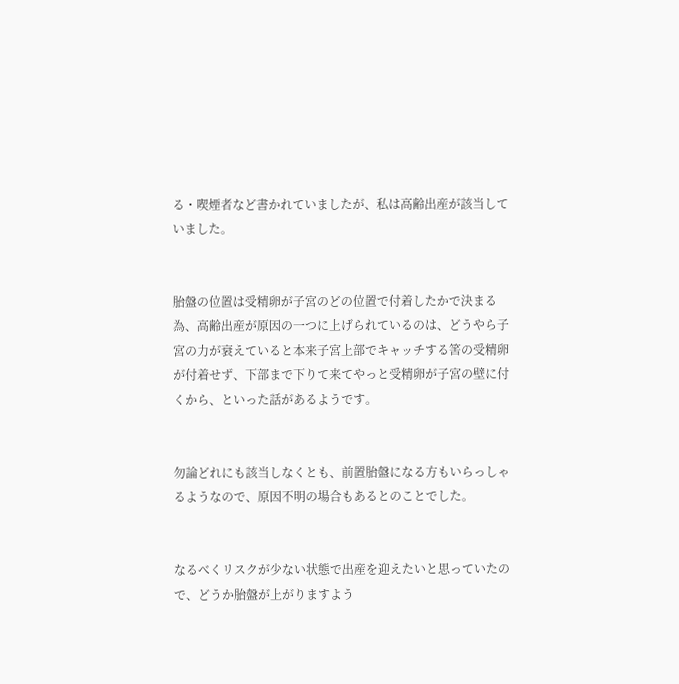る・喫煙者など書かれていましたが、私は高齢出産が該当していました。


胎盤の位置は受精卵が子宮のどの位置で付着したかで決まる為、高齢出産が原因の一つに上げられているのは、どうやら子宮の力が衰えていると本来子宮上部でキャッチする筈の受精卵が付着せず、下部まで下りて来てやっと受精卵が子宮の壁に付くから、といった話があるようです。


勿論どれにも該当しなくとも、前置胎盤になる方もいらっしゃるようなので、原因不明の場合もあるとのことでした。


なるべくリスクが少ない状態で出産を迎えたいと思っていたので、どうか胎盤が上がりますよう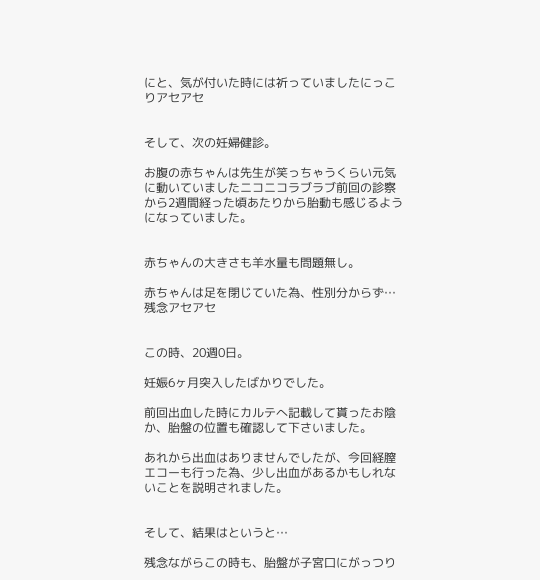にと、気が付いた時には祈っていましたにっこりアセアセ


そして、次の妊婦健診。

お腹の赤ちゃんは先生が笑っちゃうくらい元気に動いていましたニコニコラブラブ前回の診察から2週間経った頃あたりから胎動も感じるようになっていました。


赤ちゃんの大きさも羊水量も問題無し。

赤ちゃんは足を閉じていた為、性別分からず…残念アセアセ


この時、20週0日。

妊娠6ヶ月突入したばかりでした。

前回出血した時にカルテへ記載して貰ったお陰か、胎盤の位置も確認して下さいました。

あれから出血はありませんでしたが、今回経膣エコーも行った為、少し出血があるかもしれないことを説明されました。


そして、結果はというと…

残念ながらこの時も、胎盤が子宮口にがっつり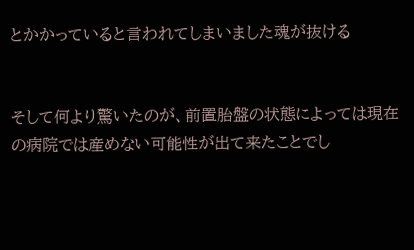とかかっていると言われてしまいました魂が抜ける


そして何より驚いたのが、前置胎盤の状態によっては現在の病院では産めない可能性が出て来たことでし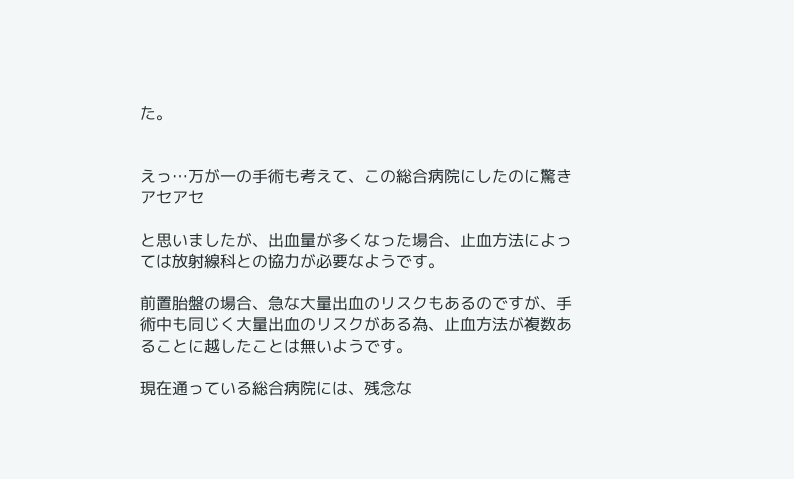た。


えっ…万が一の手術も考えて、この総合病院にしたのに驚きアセアセ

と思いましたが、出血量が多くなった場合、止血方法によっては放射線科との協力が必要なようです。

前置胎盤の場合、急な大量出血のリスクもあるのですが、手術中も同じく大量出血のリスクがある為、止血方法が複数あることに越したことは無いようです。

現在通っている総合病院には、残念な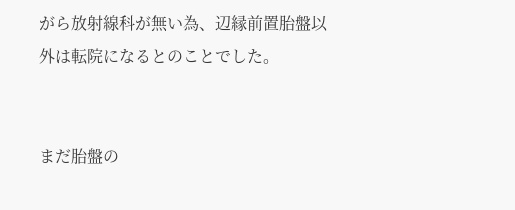がら放射線科が無い為、辺縁前置胎盤以外は転院になるとのことでした。


まだ胎盤の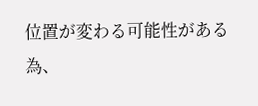位置が変わる可能性がある為、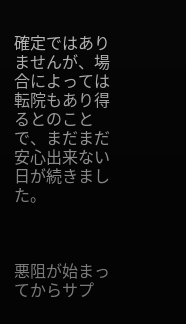確定ではありませんが、場合によっては転院もあり得るとのことで、まだまだ安心出来ない日が続きました。



悪阻が始まってからサプ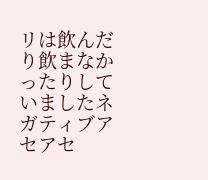リは飲んだり飲まなかったりしていましたネガティブアセアセ